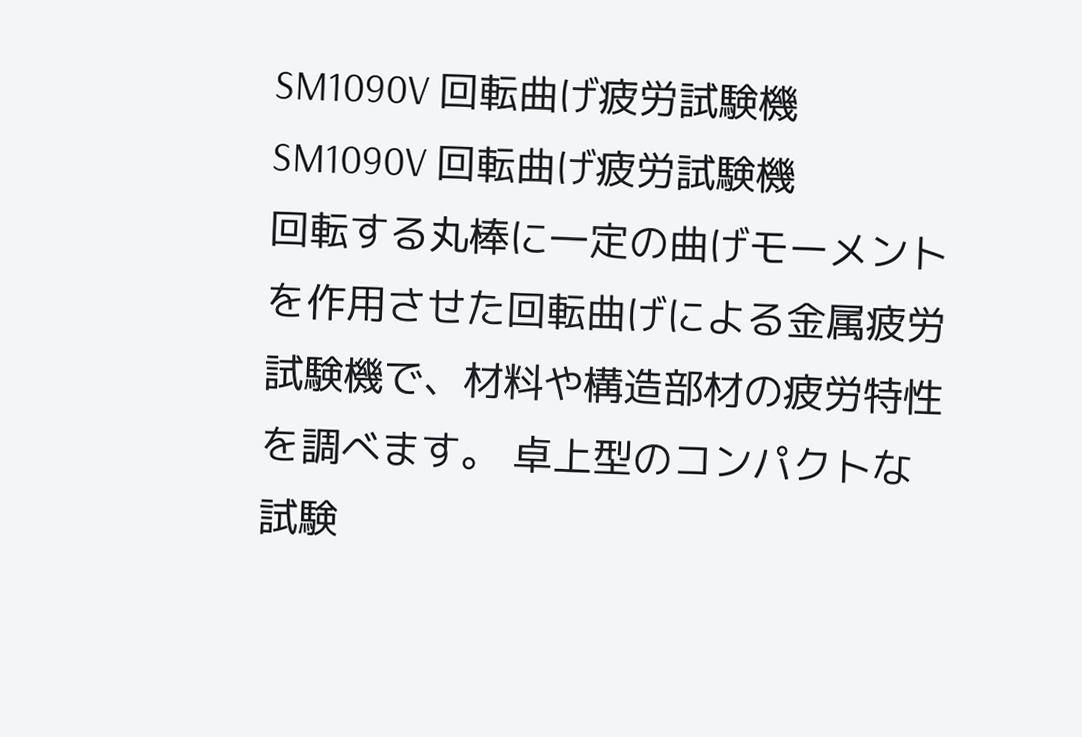SM1090V 回転曲げ疲労試験機
SM1090V 回転曲げ疲労試験機
回転する丸棒に一定の曲げモーメントを作用させた回転曲げによる金属疲労試験機で、材料や構造部材の疲労特性を調べます。 卓上型のコンパクトな試験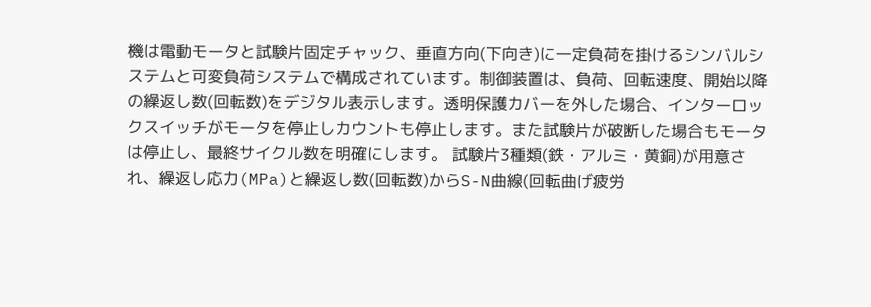機は電動モータと試験片固定チャック、垂直方向(下向き)に一定負荷を掛けるシンバルシステムと可変負荷システムで構成されています。制御装置は、負荷、回転速度、開始以降の繰返し数(回転数)をデジタル表示します。透明保護カバーを外した場合、インターロックスイッチがモータを停止しカウントも停止します。また試験片が破断した場合もモータは停止し、最終サイクル数を明確にします。 試験片3種類(鉄・アルミ・黄銅)が用意され、繰返し応力(MPa)と繰返し数(回転数)からS-N曲線(回転曲げ疲労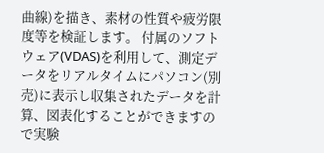曲線)を描き、素材の性質や疲労限度等を検証します。 付属のソフトウェア(VDAS)を利用して、測定データをリアルタイムにパソコン(別売)に表示し収集されたデータを計算、図表化することができますので実験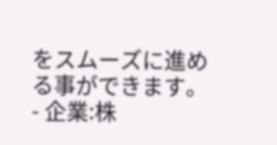をスムーズに進める事ができます。
- 企業:株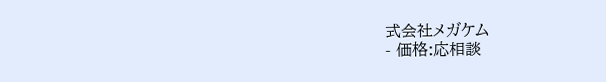式会社メガケム
- 価格:応相談